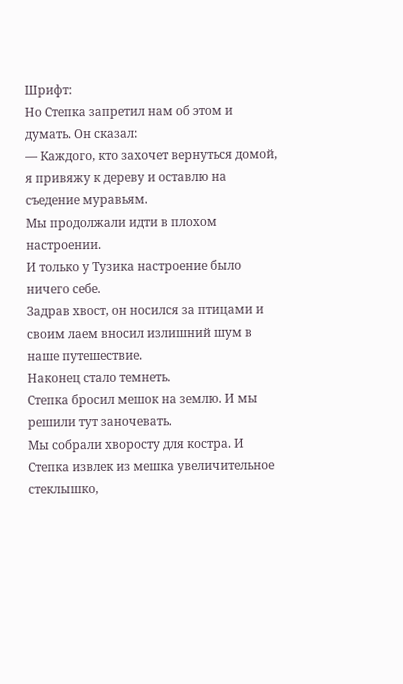Шрифт:
Но Степка запретил нам об этом и думать. Он сказал:
— Каждого, кто захочет вернуться домой, я привяжу к дереву и оставлю на съедение муравьям.
Мы продолжали идти в плохом настроении.
И только у Тузика настроение было ничего себе.
Задрав хвост, он носился за птицами и своим лаем вносил излишний шум в наше путешествие.
Наконец стало темнеть.
Степка бросил мешок на землю. И мы решили тут заночевать.
Мы собрали хворосту для костра. И Степка извлек из мешка увеличительное стеклышко,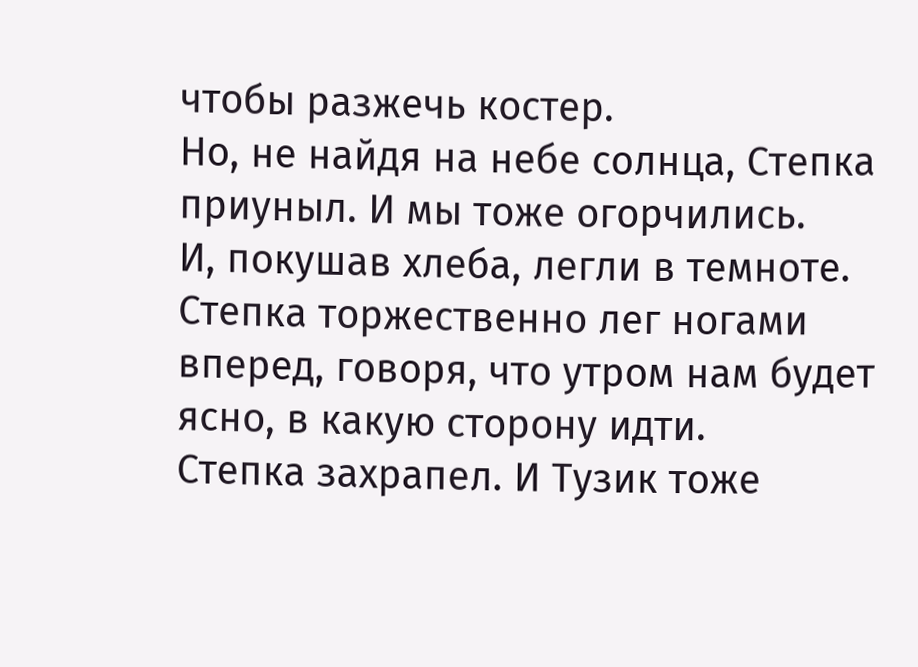чтобы разжечь костер.
Но, не найдя на небе солнца, Степка приуныл. И мы тоже огорчились.
И, покушав хлеба, легли в темноте.
Степка торжественно лег ногами вперед, говоря, что утром нам будет ясно, в какую сторону идти.
Степка захрапел. И Тузик тоже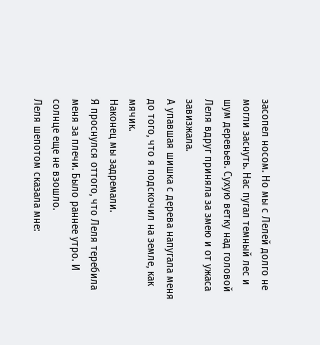засопел носом. Но мы с Лелей долго не могли заснуть. Нас пугал темный лес и шум деревьев. Сухую ветку над головой Леля вдруг приняла за змею и от ужаса завизжала.
А упавшая шишка с дерева напугала меня до того, что я подскочил на земле, как мячик.
Наконец мы задремали.
Я проснулся оттого, что Леля теребила меня за плечи. Было раннее утро. И солнце еще не взошло.
Леля шепотом сказала мне: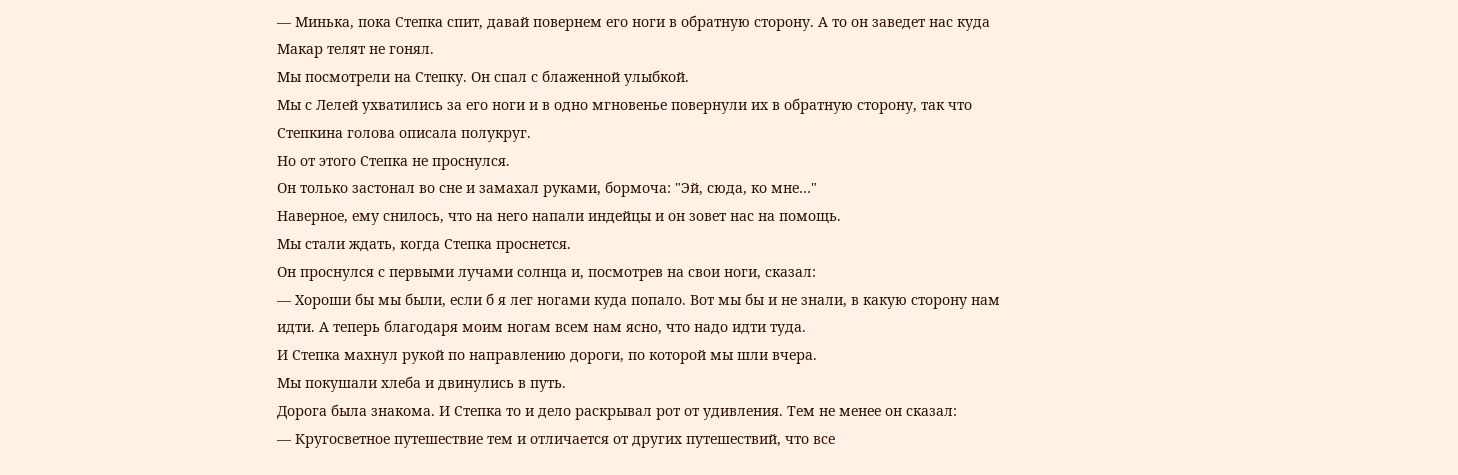— Минька, пока Степка спит, давай повернем его ноги в обратную сторону. А то он заведет нас куда Макар телят не гонял.
Мы посмотрели на Степку. Он спал с блаженной улыбкой.
Мы с Лелей ухватились за его ноги и в одно мгновенье повернули их в обратную сторону, так что Степкина голова описала полукруг.
Но от этого Степка не проснулся.
Он только застонал во сне и замахал руками, бормоча: "Эй, сюда, ко мне…"
Наверное, ему снилось, что на него напали индейцы и он зовет нас на помощь.
Мы стали ждать, когда Степка проснется.
Он проснулся с первыми лучами солнца и, посмотрев на свои ноги, сказал:
— Хороши бы мы были, если б я лег ногами куда попало. Вот мы бы и не знали, в какую сторону нам идти. А теперь благодаря моим ногам всем нам ясно, что надо идти туда.
И Степка махнул рукой по направлению дороги, по которой мы шли вчера.
Мы покушали хлеба и двинулись в путь.
Дорога была знакома. И Степка то и дело раскрывал рот от удивления. Тем не менее он сказал:
— Кругосветное путешествие тем и отличается от других путешествий, что все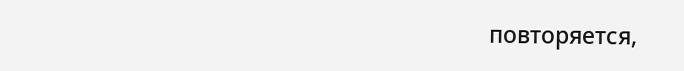повторяется,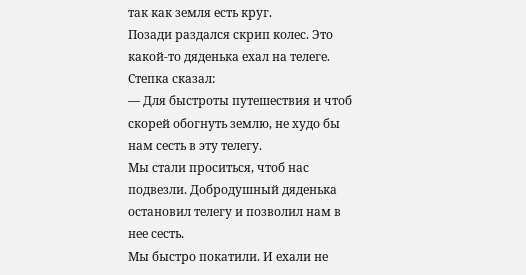так как земля есть круг.
Позади раздался скрип колес. Это какой-то дяденька ехал на телеге.
Степка сказал:
— Для быстроты путешествия и чтоб скорей обогнуть землю, не худо бы нам сесть в эту телегу.
Мы стали проситься, чтоб нас подвезли. Добродушный дяденька остановил телегу и позволил нам в нее сесть.
Мы быстро покатили. И ехали не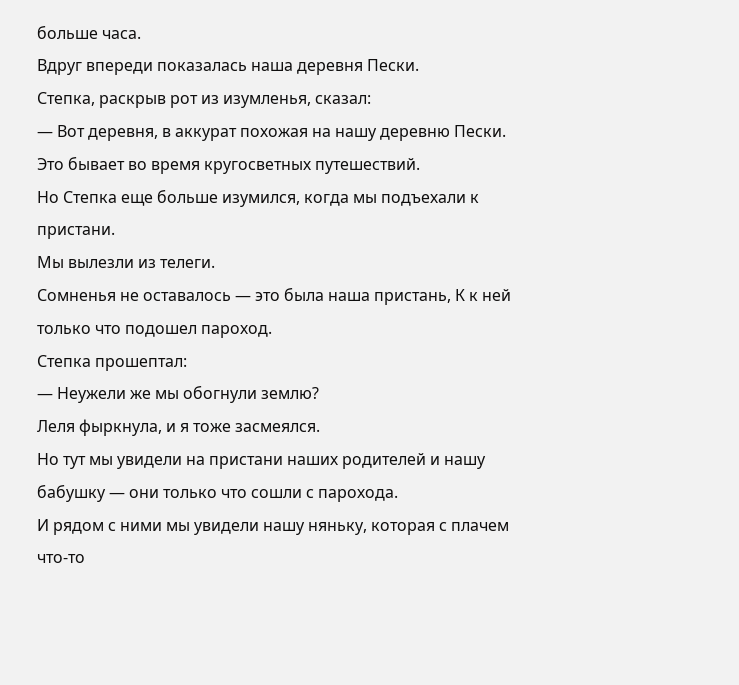больше часа.
Вдруг впереди показалась наша деревня Пески.
Степка, раскрыв рот из изумленья, сказал:
— Вот деревня, в аккурат похожая на нашу деревню Пески. Это бывает во время кругосветных путешествий.
Но Степка еще больше изумился, когда мы подъехали к пристани.
Мы вылезли из телеги.
Сомненья не оставалось — это была наша пристань, К к ней только что подошел пароход.
Степка прошептал:
— Неужели же мы обогнули землю?
Леля фыркнула, и я тоже засмеялся.
Но тут мы увидели на пристани наших родителей и нашу бабушку — они только что сошли с парохода.
И рядом с ними мы увидели нашу няньку, которая с плачем что-то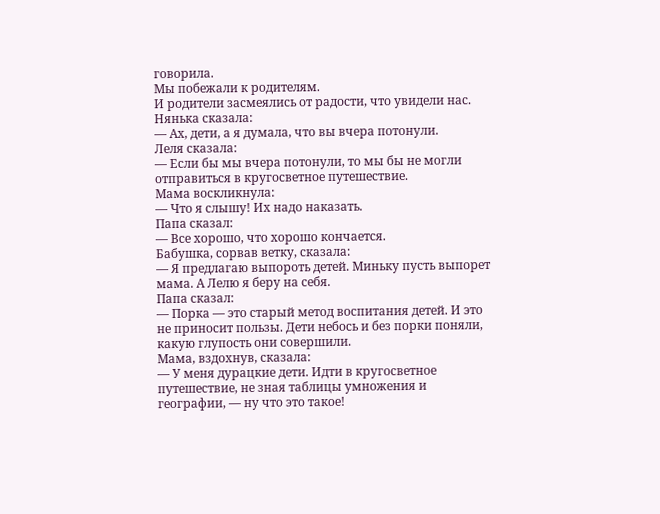говорила.
Мы побежали к родителям.
И родители засмеялись от радости, что увидели нас.
Нянька сказала:
— Ах, дети, а я думала, что вы вчера потонули.
Леля сказала:
— Если бы мы вчера потонули, то мы бы не могли отправиться в кругосветное путешествие.
Мама воскликнула:
— Что я слышу! Их надо наказать.
Папа сказал:
— Все хорошо, что хорошо кончается.
Бабушка, сорвав ветку, сказала:
— Я предлагаю выпороть детей. Миньку пусть выпорет мама. А Лелю я беру на себя.
Папа сказал:
— Порка — это старый метод воспитания детей. И это не приносит пользы. Дети небось и без порки поняли, какую глупость они совершили.
Мама, вздохнув, сказала:
— У меня дурацкие дети. Идти в кругосветное путешествие, не зная таблицы умножения и географии, — ну что это такое!